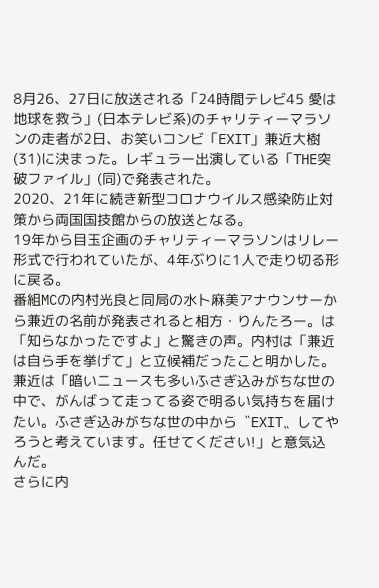8月26、27日に放送される「24時間テレビ45 愛は地球を救う」(日本テレビ系)のチャリティーマラソンの走者が2日、お笑いコンビ「EXIT」兼近大樹(31)に決まった。レギュラー出演している「THE突破ファイル」(同)で発表された。
2020、21年に続き新型コロナウイルス感染防止対策から両国国技館からの放送となる。
19年から目玉企画のチャリティーマラソンはリレー形式で行われていたが、4年ぶりに1人で走り切る形に戻る。
番組MCの内村光良と同局の水卜麻美アナウンサーから兼近の名前が発表されると相方・りんたろー。は「知らなかったですよ」と驚きの声。内村は「兼近は自ら手を挙げて」と立候補だったこと明かした。
兼近は「暗いニュースも多いふさぎ込みがちな世の中で、がんばって走ってる姿で明るい気持ちを届けたい。ふさぎ込みがちな世の中から〝EXIT〟してやろうと考えています。任せてください!」と意気込んだ。
さらに内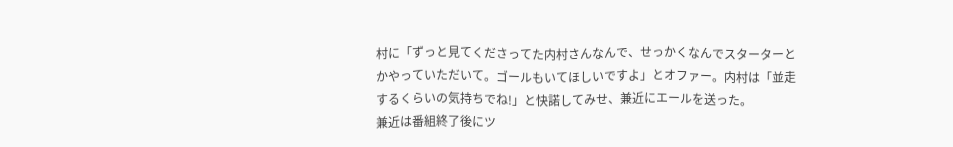村に「ずっと見てくださってた内村さんなんで、せっかくなんでスターターとかやっていただいて。ゴールもいてほしいですよ」とオファー。内村は「並走するくらいの気持ちでね!」と快諾してみせ、兼近にエールを送った。
兼近は番組終了後にツ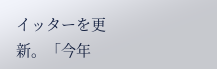イッターを更新。「今年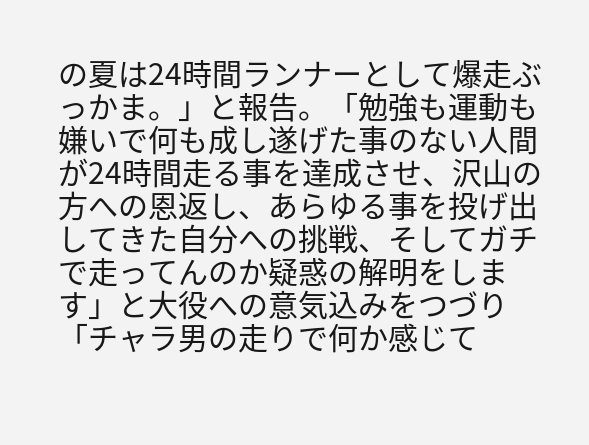の夏は24時間ランナーとして爆走ぶっかま。」と報告。「勉強も運動も嫌いで何も成し遂げた事のない人間が24時間走る事を達成させ、沢山の方への恩返し、あらゆる事を投げ出してきた自分への挑戦、そしてガチで走ってんのか疑惑の解明をします」と大役への意気込みをつづり「チャラ男の走りで何か感じて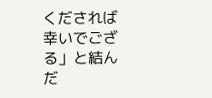くだされば幸いでござる」と結んだ